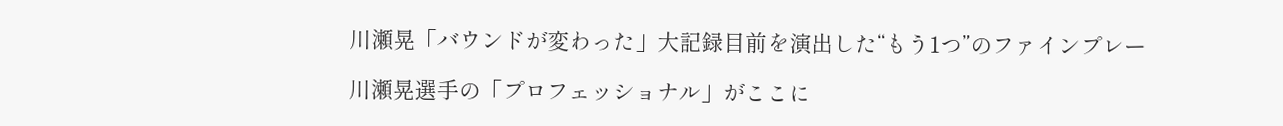川瀬晃「バウンドが変わった」大記録目前を演出した“もう1つ”のファインプレー

川瀬晃選手の「プロフェッショナル」がここに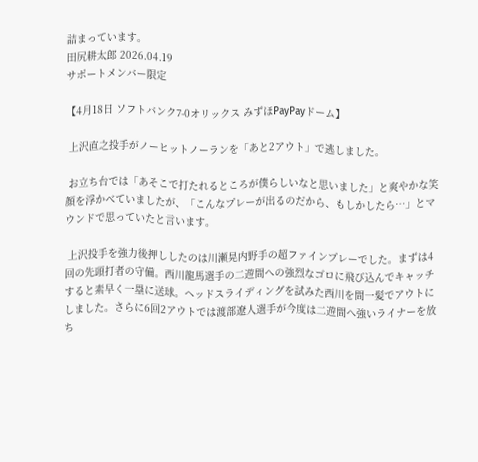詰まっています。
田尻耕太郎 2026.04.19
サポートメンバー限定

【4月18日 ソフトバンク7-0オリックス みずほPayPayドーム】

 上沢直之投手がノーヒットノーランを「あと2アウト」で逃しました。

 お立ち台では「あそこで打たれるところが僕らしいなと思いました」と爽やかな笑顔を浮かべていましたが、「こんなプレーが出るのだから、もしかしたら…」とマウンドで思っていたと言います。

 上沢投手を強力後押ししたのは川瀬晃内野手の超ファインプレーでした。まずは4回の先頭打者の守備。西川龍馬選手の二遊間への強烈なゴロに飛び込んでキャッチすると素早く一塁に送球。ヘッドスライディングを試みた西川を間一髪でアウトにしました。さらに6回2アウトでは渡部遼人選手が今度は二遊間へ強いライナーを放ち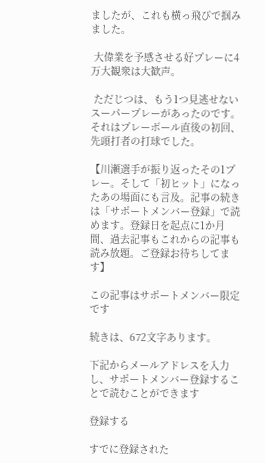ましたが、これも横っ飛びで掴みました。

 大偉業を予感させる好プレーに4万大観衆は大歓声。

 ただじつは、もう1つ見逃せないスーパープレーがあったのです。それはプレーボール直後の初回、先頭打者の打球でした。

【川瀬選手が振り返ったその1プレー。そして「初ヒット」になったあの場面にも言及。記事の続きは「サポートメンバー登録」で読めます。登録日を起点に1か月間、過去記事もこれからの記事も読み放題。ご登録お待ちしてます】

この記事はサポートメンバー限定です

続きは、672文字あります。

下記からメールアドレスを入力し、サポートメンバー登録することで読むことができます

登録する

すでに登録された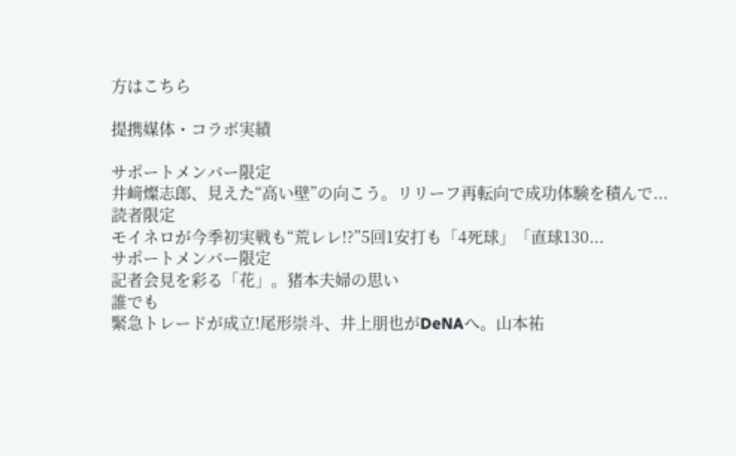方はこちら

提携媒体・コラボ実績

サポートメンバー限定
井﨑燦志郎、見えた“高い壁”の向こう。リリーフ再転向で成功体験を積んで...
読者限定
モイネロが今季初実戦も“荒レレ!?”5回1安打も「4死球」「直球130...
サポートメンバー限定
記者会見を彩る「花」。猪本夫婦の思い
誰でも
緊急トレードが成立!尾形崇斗、井上朋也がDeNAへ。山本祐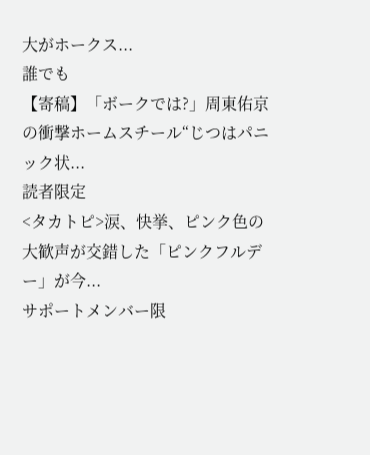大がホークス...
誰でも
【寄稿】「ボークでは?」周東佑京の衝撃ホームスチール“じつはパニック状...
読者限定
<タカトピ>涙、快挙、ピンク色の大歓声が交錯した「ピンクフルデー」が今...
サポートメンバー限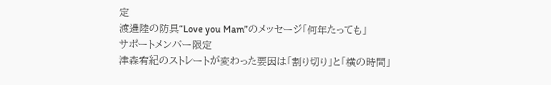定
渡邉陸の防具“Love you Mam”のメッセージ「何年たっても」
サポートメンバー限定
津森宥紀のストレートが変わった要因は「割り切り」と「横の時間」